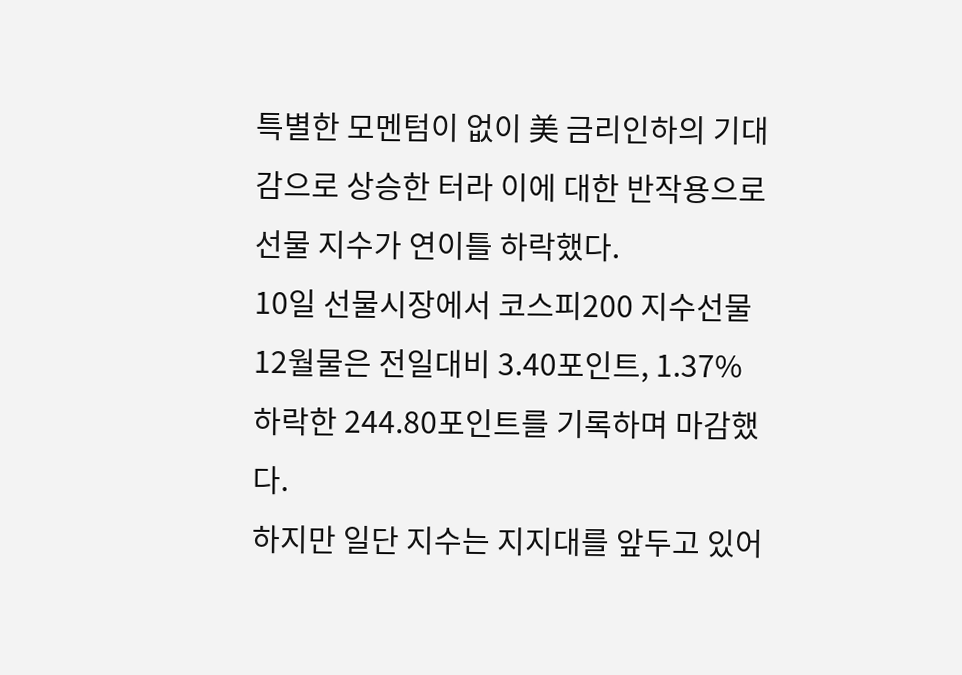특별한 모멘텀이 없이 美 금리인하의 기대감으로 상승한 터라 이에 대한 반작용으로 선물 지수가 연이틀 하락했다.
10일 선물시장에서 코스피200 지수선물 12월물은 전일대비 3.40포인트, 1.37% 하락한 244.80포인트를 기록하며 마감했다.
하지만 일단 지수는 지지대를 앞두고 있어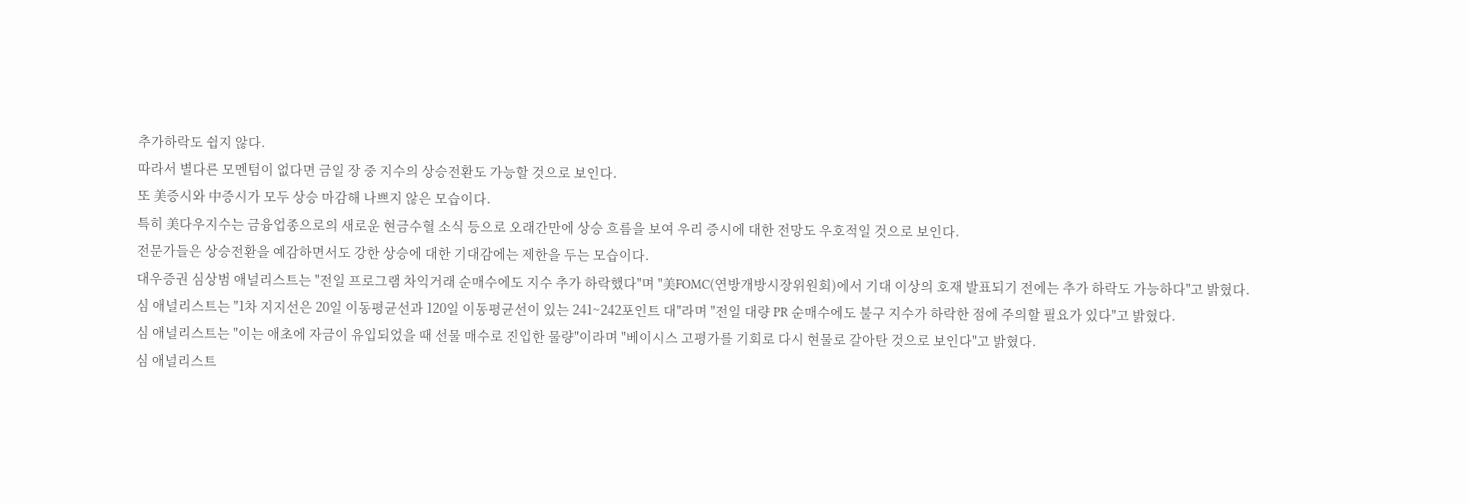추가하락도 쉽지 않다.
따라서 별다른 모멘텀이 없다면 금일 장 중 지수의 상승전환도 가능할 것으로 보인다.
또 美증시와 中증시가 모두 상승 마감해 나쁘지 않은 모습이다.
특히 美다우지수는 금융업종으로의 새로운 현금수혈 소식 등으로 오래간만에 상승 흐름을 보여 우리 증시에 대한 전망도 우호적일 것으로 보인다.
전문가들은 상승전환을 예감하면서도 강한 상승에 대한 기대감에는 제한을 두는 모습이다.
대우증권 심상범 애널리스트는 "전일 프로그램 차익거래 순매수에도 지수 추가 하락했다"며 "美FOMC(연방개방시장위원회)에서 기대 이상의 호재 발표되기 전에는 추가 하락도 가능하다"고 밝혔다.
심 애널리스트는 "1차 지지선은 20일 이동평균선과 120일 이동평균선이 있는 241~242포인트 대"라며 "전일 대량 PR 순매수에도 불구 지수가 하락한 점에 주의할 필요가 있다"고 밝혔다.
심 애널리스트는 "이는 애초에 자금이 유입되었을 때 선물 매수로 진입한 물량"이라며 "베이시스 고평가를 기회로 다시 현물로 갈아탄 것으로 보인다"고 밝혔다.
심 애널리스트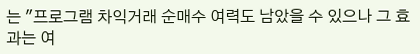는 "프로그램 차익거래 순매수 여력도 남았을 수 있으나 그 효과는 여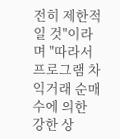전히 제한적일 것"이라며 "따라서 프로그램 차익거래 순매수에 의한 강한 상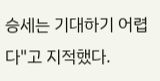승세는 기대하기 어렵다"고 지적했다.